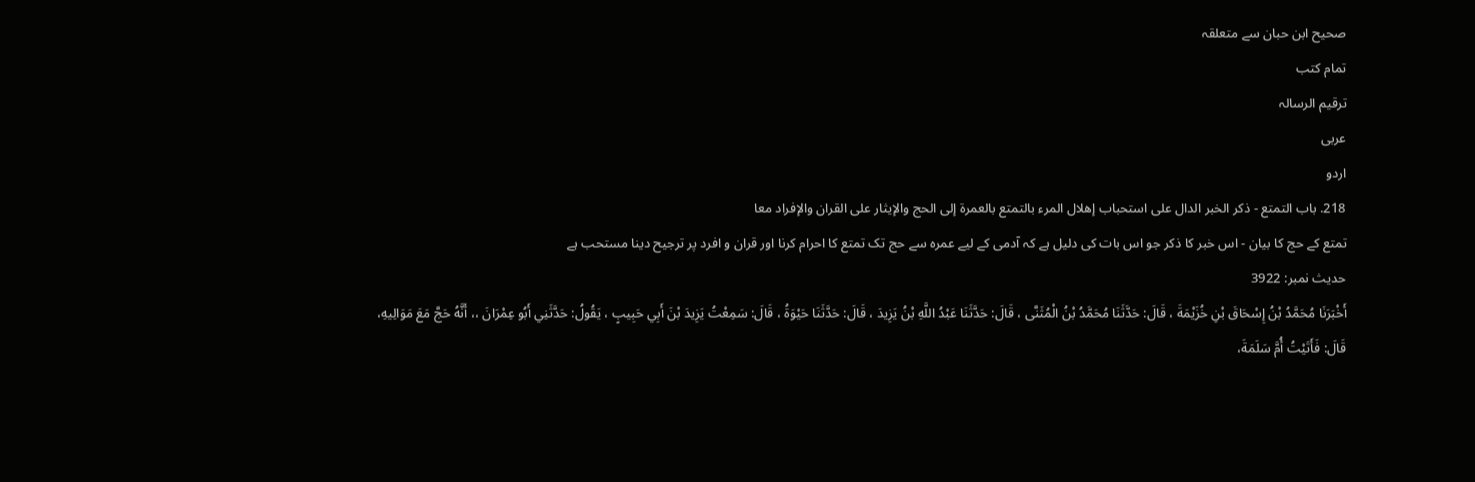صحیح ابن حبان سے متعلقہ
تمام کتب
ترقيم الرسالہ
عربی
اردو
218. باب التمتع - ذكر الخبر الدال على استحباب إهلال المرء بالتمتع بالعمرة إلى الحج والإيثار على القران والإفراد معا
تمتع کے حج کا بیان - اس خبر کا ذکر جو اس بات کی دلیل ہے کہ آدمی کے لیے عمرہ سے حج تک تمتع کا احرام کرنا اور قران و افرد پر ترجیح دینا مستحب ہے
حدیث نمبر: 3922
أَخْبَرَنَا مُحَمَّدُ بْنُ إِسْحَاقَ بْنِ خُزَيْمَةَ ، قَالَ: حَدَّثَنَا مُحَمَّدُ بْنُ الْمُثَنَّى ، قَالَ: حَدَّثَنَا عَبْدُ اللَّهِ بْنُ يَزِيدَ ، قَالَ: حَدَّثَنَا حَيْوَةُ ، قَالَ: سَمِعْتُ يَزِيدَ بْنَ أَبِي حَبِيبٍ ، يَقُولُ: حَدَّثَنِي أَبُو عِمْرَانَ ،، أَنَّهُ حَجَّ مَعَ مَوَالِيهِ، قَالَ: فَأَتَيْتُ أُمَّ سَلَمَةَ،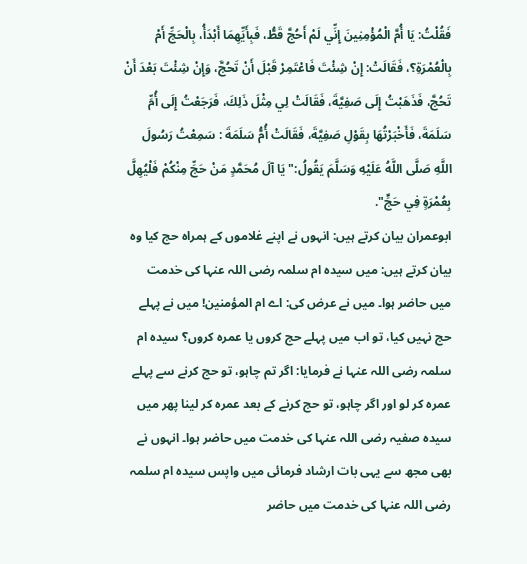فَقُلْتُ: يَا أُمَّ الْمُؤْمِنِينَ إِنِّي لَمْ أَحُجَّ قَطُّ، فَبِأَيِّهِمَا أَبْدَأُ، بِالْحَجِّ أَمْ بِالْعُمْرَةِ؟، فَقَالَتْ: إِنْ شِئْتَ فَاعْتَمِرْ قَبْلَ أَنْ تَحُجَّ، وَإِنْ شِئْتَ بَعْدَ أَنْ تَحُجَّ، فَذَهَبْتُ إِلَى صَفِيَّةَ، فَقَالَتْ لِي مِثْلَ ذَلِكَ، فَرَجَعْتُ إِلَى أُمِّ سَلَمَةَ، فَأَخْبَرْتُهَا بِقَوْلِ صَفِيَّةَ، فَقَالَتْ أُمُّ سَلَمَةَ : سَمِعْتُ رَسُولَ اللَّهِ صَلَّى اللَّهُ عَلَيْهِ وَسَلَّمَ يَقُولُ:" يَا آلَ مُحَمَّدٍ مَنْ حَجِّ مِنْكُمْ فَلْيُهِلَّ بِعُمْرَةٍ فِي حَجٍّ".
ابوعمران بیان کرتے ہیں: انہوں نے اپنے غلاموں کے ہمراہ حج کیا وہ بیان کرتے ہیں: میں سیدہ ام سلمہ رضی اللہ عنہا کی خدمت میں حاضر ہوا۔ میں نے عرض کی: اے ام المؤمنین! میں نے پہلے حج نہیں کیا، تو اب میں پہلے حج کروں یا عمرہ کروں؟ سیدہ ام سلمہ رضی اللہ عنہا نے فرمایا: اگر تم چاہو، تو حج کرنے سے پہلے عمرہ کر لو اور اگر چاہو، تو حج کرنے کے بعد عمرہ کر لینا پھر میں سیدہ صفیہ رضی اللہ عنہا کی خدمت میں حاضر ہوا۔ انہوں نے بھی مجھ سے یہی بات ارشاد فرمائی میں واپس سیدہ ام سلمہ رضی اللہ عنہا کی خدمت میں حاضر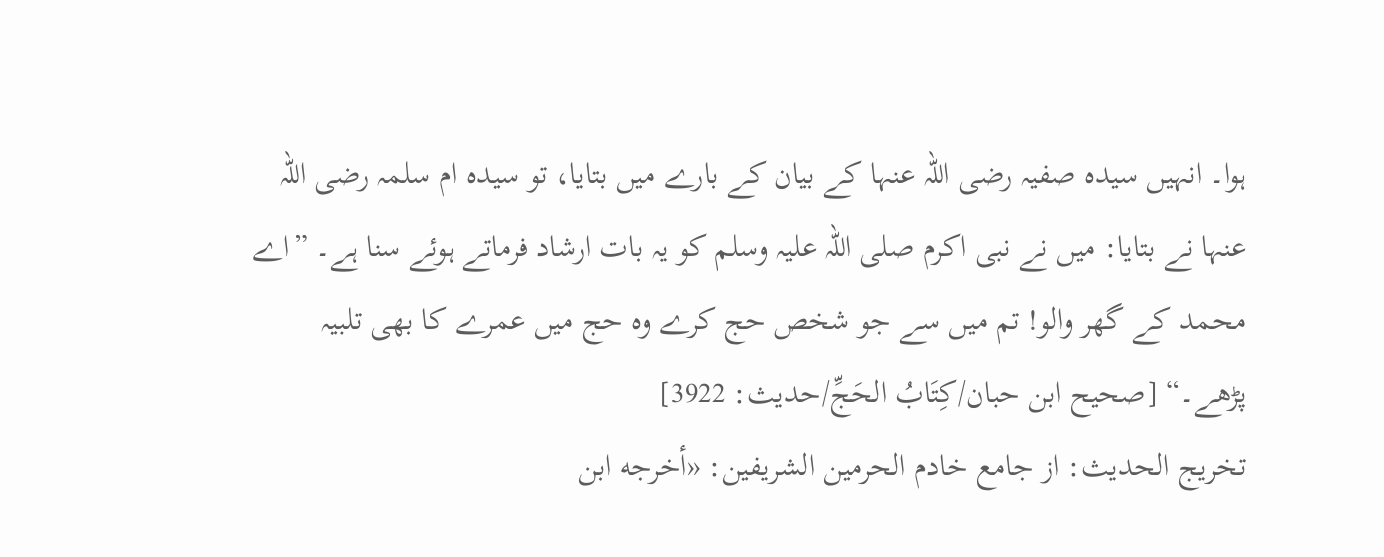ہوا۔ انہیں سیدہ صفیہ رضی اللہ عنہا کے بیان کے بارے میں بتایا، تو سیدہ ام سلمہ رضی اللہ عنہا نے بتایا: میں نے نبی اکرم صلی اللہ علیہ وسلم کو یہ بات ارشاد فرماتے ہوئے سنا ہے۔ ”اے محمد کے گھر والو! تم میں سے جو شخص حج کرے وہ حج میں عمرے کا بھی تلبیہ پڑھے۔“ [صحیح ابن حبان/كِتَابُ الحَجِّ/حدیث: 3922]
تخریج الحدیث: از جامع خادم الحرمين الشريفين: «أخرجه ابن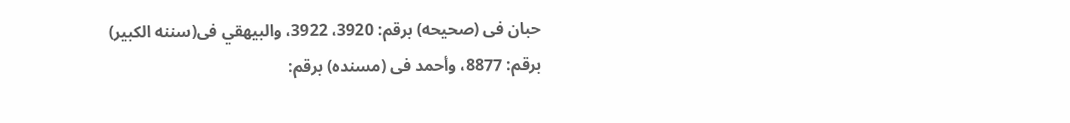حبان فى (صحيحه) برقم: 3920، 3922، والبيهقي فى(سننه الكبير) برقم: 8877، وأحمد فى (مسنده) برقم: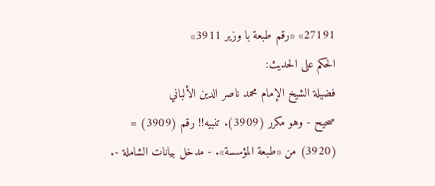27191» «رقم طبعة با وزير 3911»
الحكم على الحديث:
فضيلة الشيخ الإمام محمد ناصر الدين الألباني
صحيح - وهو مكرر (3909). تنبيه!! رقم (3909) = (3920) من «طبعة المؤسسة». - مدخل بيانات الشاملة -.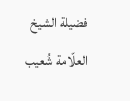فضيلة الشيخ العلّامة شُعيب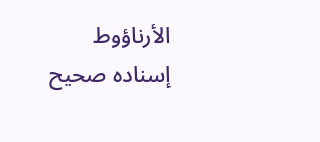الأرناؤوط
إسناده صحيح